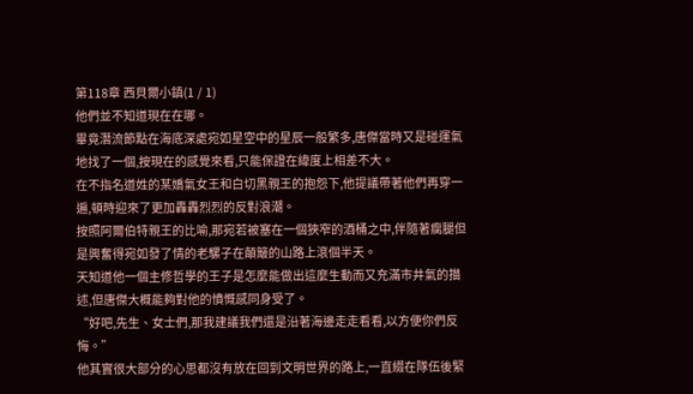第118章 西貝爾小鎮(1 / 1)
他們並不知道現在在哪。
畢竟潛流節點在海底深處宛如星空中的星辰一般繁多,唐傑當時又是碰運氣地找了一個,按現在的感覺來看,只能保證在緯度上相差不大。
在不指名道姓的某嬌氣女王和白切黑親王的抱怨下,他提議帶著他們再穿一遍,頓時迎來了更加轟轟烈烈的反對浪潮。
按照阿爾伯特親王的比喻,那宛若被塞在一個狹窄的酒桶之中,伴隨著瘸腿但是興奮得宛如發了情的老騾子在顛簸的山路上滾個半天。
天知道他一個主修哲學的王子是怎麼能做出這麼生動而又充滿市井氣的描述,但唐傑大概能夠對他的憤慨感同身受了。
“好吧,先生、女士們,那我建議我們還是沿著海邊走走看看,以方便你們反悔。”
他其實很大部分的心思都沒有放在回到文明世界的路上,一直綴在隊伍後緊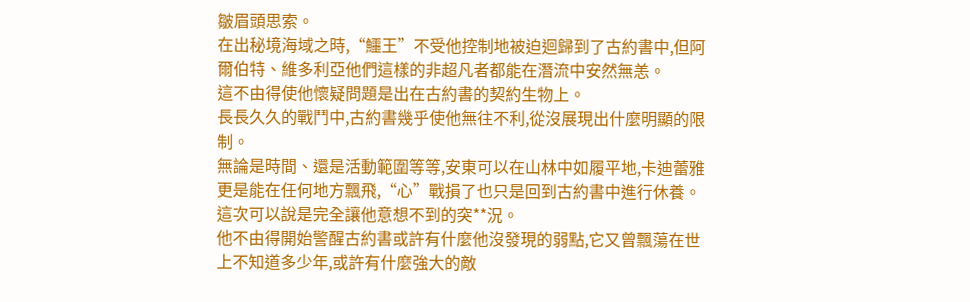皺眉頭思索。
在出秘境海域之時,“鱷王”不受他控制地被迫迴歸到了古約書中,但阿爾伯特、維多利亞他們這樣的非超凡者都能在潛流中安然無恙。
這不由得使他懷疑問題是出在古約書的契約生物上。
長長久久的戰鬥中,古約書幾乎使他無往不利,從沒展現出什麼明顯的限制。
無論是時間、還是活動範圍等等,安東可以在山林中如履平地,卡迪蕾雅更是能在任何地方飄飛,“心”戰損了也只是回到古約書中進行休養。
這次可以說是完全讓他意想不到的突**況。
他不由得開始警醒古約書或許有什麼他沒發現的弱點,它又曾飄蕩在世上不知道多少年,或許有什麼強大的敵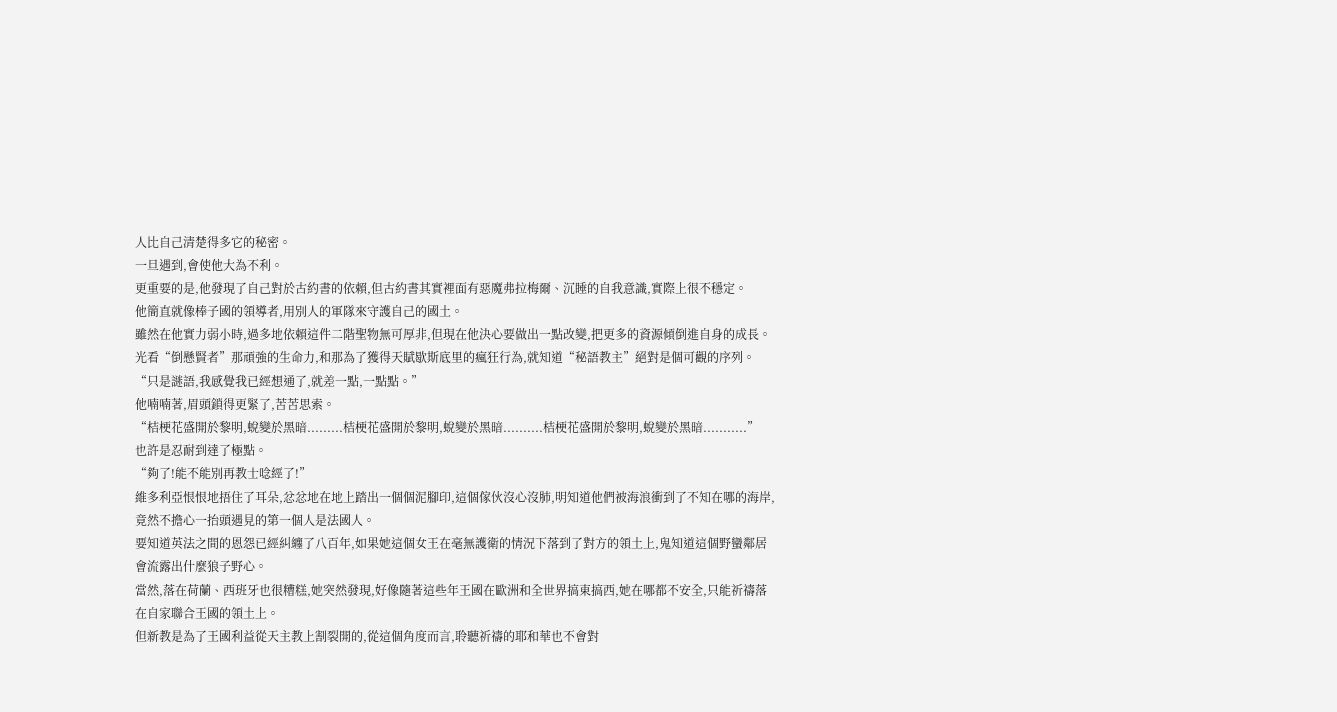人比自己清楚得多它的秘密。
一旦遇到,會使他大為不利。
更重要的是,他發現了自己對於古約書的依賴,但古約書其實裡面有惡魔弗拉梅爾、沉睡的自我意識,實際上很不穩定。
他簡直就像棒子國的領導者,用別人的軍隊來守護自己的國土。
雖然在他實力弱小時,過多地依賴這件二階聖物無可厚非,但現在他決心要做出一點改變,把更多的資源傾倒進自身的成長。
光看“倒懸賢者”那頑強的生命力,和那為了獲得天賦歇斯底里的瘋狂行為,就知道“秘語教主”絕對是個可觀的序列。
“只是謎語,我感覺我已經想通了,就差一點,一點點。”
他喃喃著,眉頭鎖得更緊了,苦苦思索。
“桔梗花盛開於黎明,蛻變於黑暗.........桔梗花盛開於黎明,蛻變於黑暗..........桔梗花盛開於黎明,蛻變於黑暗...........”
也許是忍耐到達了極點。
“夠了!能不能別再教士唸經了!”
維多利亞恨恨地捂住了耳朵,忿忿地在地上踏出一個個泥腳印,這個傢伙沒心沒肺,明知道他們被海浪衝到了不知在哪的海岸,竟然不擔心一抬頭遇見的第一個人是法國人。
要知道英法之間的恩怨已經糾纏了八百年,如果她這個女王在毫無護衛的情況下落到了對方的領土上,鬼知道這個野蠻鄰居會流露出什麼狼子野心。
當然,落在荷蘭、西班牙也很糟糕,她突然發現,好像隨著這些年王國在歐洲和全世界搞東搞西,她在哪都不安全,只能祈禱落在自家聯合王國的領土上。
但新教是為了王國利益從天主教上割裂開的,從這個角度而言,聆聽祈禱的耶和華也不會對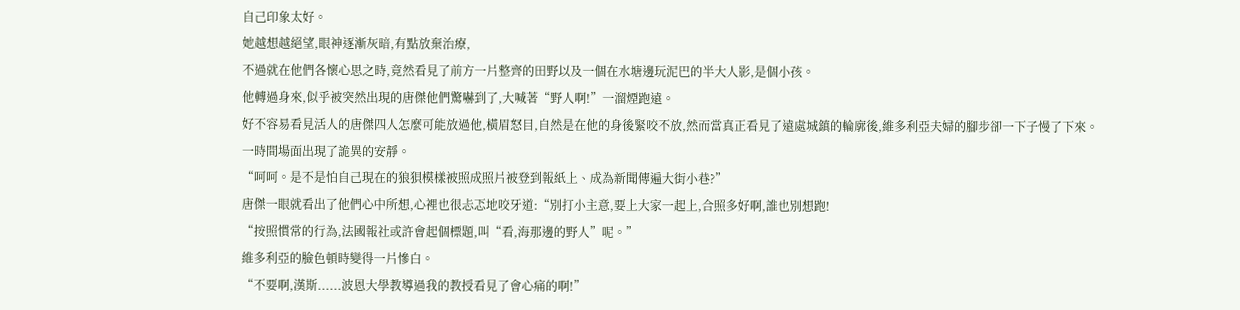自己印象太好。
她越想越絕望,眼神逐漸灰暗,有點放棄治療,
不過就在他們各懷心思之時,竟然看見了前方一片整齊的田野以及一個在水塘邊玩泥巴的半大人影,是個小孩。
他轉過身來,似乎被突然出現的唐傑他們驚嚇到了,大喊著“野人啊!”一溜煙跑遠。
好不容易看見活人的唐傑四人怎麼可能放過他,橫眉怒目,自然是在他的身後緊咬不放,然而當真正看見了遠處城鎮的輪廓後,維多利亞夫婦的腳步卻一下子慢了下來。
一時間場面出現了詭異的安靜。
“呵呵。是不是怕自己現在的狼狽模樣被照成照片被登到報紙上、成為新聞傳遍大街小巷?”
唐傑一眼就看出了他們心中所想,心裡也很忐忑地咬牙道:“別打小主意,要上大家一起上,合照多好啊,誰也別想跑!
“按照慣常的行為,法國報社或許會起個標題,叫“看,海那邊的野人”呢。”
維多利亞的臉色頓時變得一片慘白。
“不要啊,漢斯......波恩大學教導過我的教授看見了會心痛的啊!”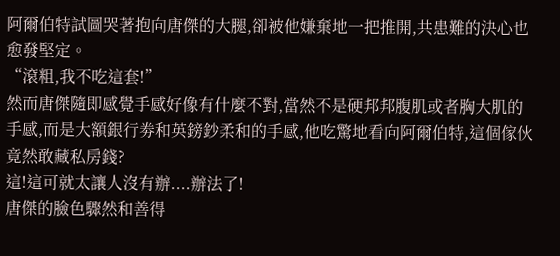阿爾伯特試圖哭著抱向唐傑的大腿,卻被他嫌棄地一把推開,共患難的決心也愈發堅定。
“滾粗,我不吃這套!”
然而唐傑隨即感覺手感好像有什麼不對,當然不是硬邦邦腹肌或者胸大肌的手感,而是大額銀行劵和英鎊鈔柔和的手感,他吃驚地看向阿爾伯特,這個傢伙竟然敢藏私房錢?
這!這可就太讓人沒有辦....辦法了!
唐傑的臉色驟然和善得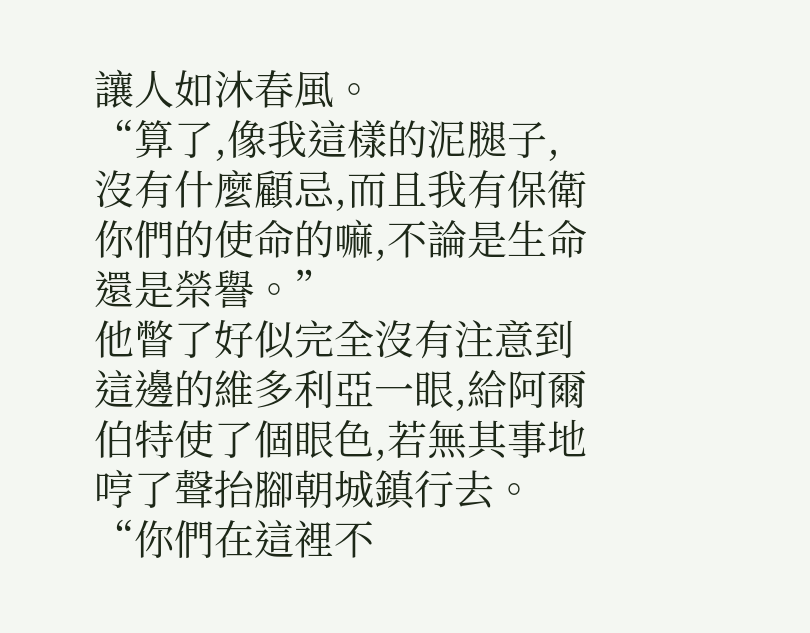讓人如沐春風。
“算了,像我這樣的泥腿子,沒有什麼顧忌,而且我有保衛你們的使命的嘛,不論是生命還是榮譽。”
他瞥了好似完全沒有注意到這邊的維多利亞一眼,給阿爾伯特使了個眼色,若無其事地哼了聲抬腳朝城鎮行去。
“你們在這裡不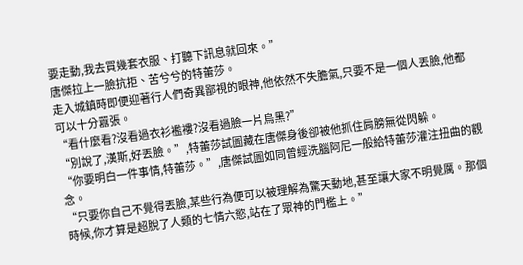要走動,我去買幾套衣服、打聽下訊息就回來。”
唐傑拉上一臉抗拒、苦兮兮的特蕾莎。
走入城鎮時即便迎著行人們奇異鄙視的眼神,他依然不失膽氣,只要不是一個人丟臉,他都可以十分囂張。
“看什麼看?沒看過衣衫襤褸?沒看過臉一片烏黑?”
“別說了,漢斯,好丟臉。”,特蕾莎試圖藏在唐傑身後卻被他抓住肩膀無從閃躲。
“你要明白一件事情,特蕾莎。”,唐傑試圖如同曾經洗腦阿尼一般給特蕾莎灌注扭曲的觀念。
“只要你自己不覺得丟臉,某些行為便可以被理解為驚天動地,甚至讓大家不明覺厲。那個時候,你才算是超脫了人類的七情六慾,站在了眾神的門檻上。”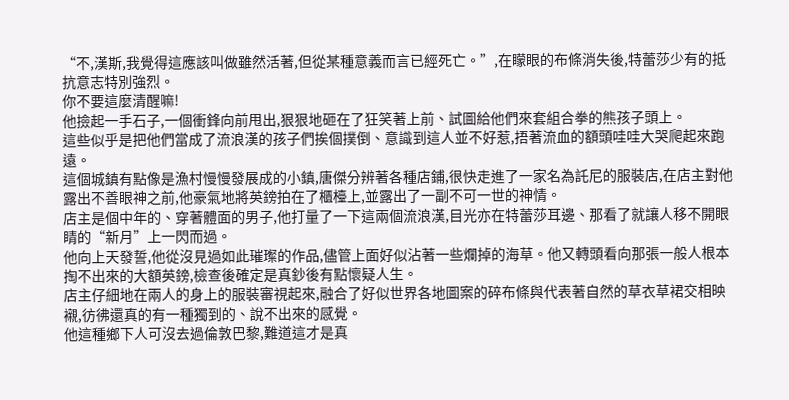“不,漢斯,我覺得這應該叫做雖然活著,但從某種意義而言已經死亡。”,在矇眼的布條消失後,特蕾莎少有的抵抗意志特別強烈。
你不要這麼清醒嘛!
他撿起一手石子,一個衝鋒向前甩出,狠狠地砸在了狂笑著上前、試圖給他們來套組合拳的熊孩子頭上。
這些似乎是把他們當成了流浪漢的孩子們挨個撲倒、意識到這人並不好惹,捂著流血的額頭哇哇大哭爬起來跑遠。
這個城鎮有點像是漁村慢慢發展成的小鎮,唐傑分辨著各種店鋪,很快走進了一家名為託尼的服裝店,在店主對他露出不善眼神之前,他豪氣地將英鎊拍在了櫃檯上,並露出了一副不可一世的神情。
店主是個中年的、穿著體面的男子,他打量了一下這兩個流浪漢,目光亦在特蕾莎耳邊、那看了就讓人移不開眼睛的“新月”上一閃而過。
他向上天發誓,他從沒見過如此璀璨的作品,儘管上面好似沾著一些爛掉的海草。他又轉頭看向那張一般人根本掏不出來的大額英鎊,檢查後確定是真鈔後有點懷疑人生。
店主仔細地在兩人的身上的服裝審視起來,融合了好似世界各地圖案的碎布條與代表著自然的草衣草裙交相映襯,彷彿還真的有一種獨到的、說不出來的感覺。
他這種鄉下人可沒去過倫敦巴黎,難道這才是真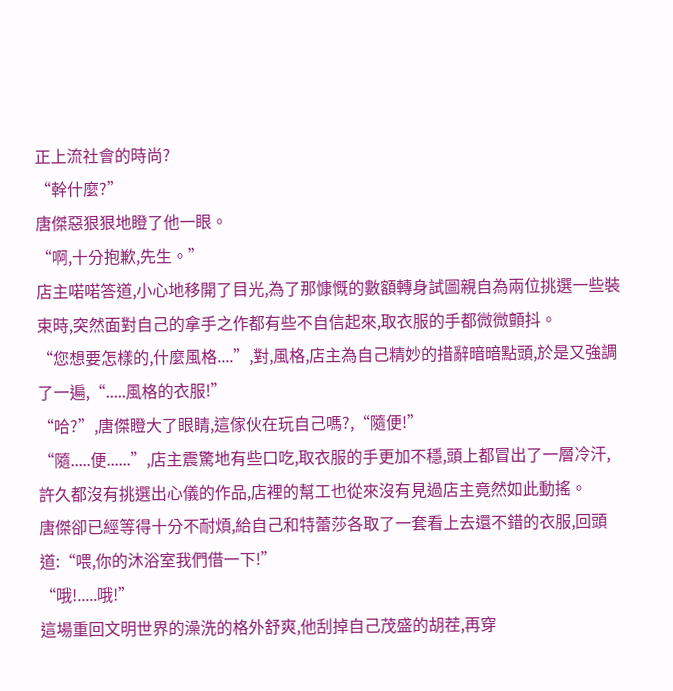正上流社會的時尚?
“幹什麼?”
唐傑惡狠狠地瞪了他一眼。
“啊,十分抱歉,先生。”
店主喏喏答道,小心地移開了目光,為了那慷慨的數額轉身試圖親自為兩位挑選一些裝束時,突然面對自己的拿手之作都有些不自信起來,取衣服的手都微微顫抖。
“您想要怎樣的,什麼風格....”,對,風格,店主為自己精妙的措辭暗暗點頭,於是又強調了一遍,“.....風格的衣服!”
“哈?”,唐傑瞪大了眼睛,這傢伙在玩自己嗎?,“隨便!”
“隨.....便......”,店主震驚地有些口吃,取衣服的手更加不穩,頭上都冒出了一層冷汗,許久都沒有挑選出心儀的作品,店裡的幫工也從來沒有見過店主竟然如此動搖。
唐傑卻已經等得十分不耐煩,給自己和特蕾莎各取了一套看上去還不錯的衣服,回頭道:“喂,你的沐浴室我們借一下!”
“哦!.....哦!”
這場重回文明世界的澡洗的格外舒爽,他刮掉自己茂盛的胡茬,再穿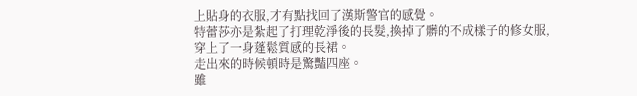上貼身的衣服,才有點找回了漢斯警官的感覺。
特蕾莎亦是紮起了打理乾淨後的長髮,換掉了髒的不成樣子的修女服,穿上了一身蓬鬆質感的長裙。
走出來的時候頓時是驚豔四座。
雖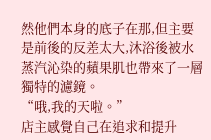然他們本身的底子在那,但主要是前後的反差太大,沐浴後被水蒸汽沁染的蘋果肌也帶來了一層獨特的濾鏡。
“哦,我的天啦。”
店主感覺自己在追求和提升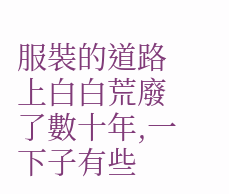服裝的道路上白白荒廢了數十年,一下子有些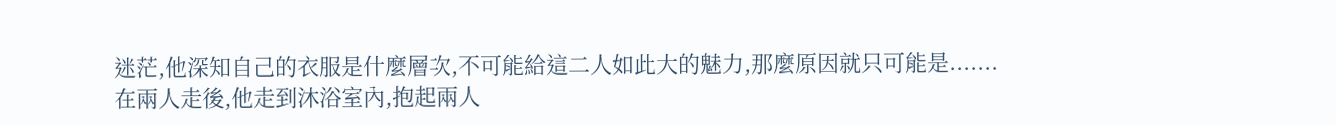迷茫,他深知自己的衣服是什麼層次,不可能給這二人如此大的魅力,那麼原因就只可能是.......
在兩人走後,他走到沐浴室內,抱起兩人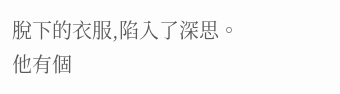脫下的衣服,陷入了深思。
他有個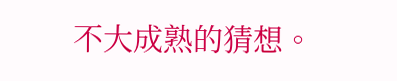不大成熟的猜想。